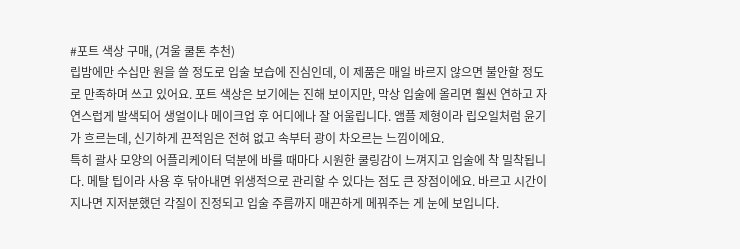#포트 색상 구매, (겨울 쿨톤 추천)
립밤에만 수십만 원을 쓸 정도로 입술 보습에 진심인데, 이 제품은 매일 바르지 않으면 불안할 정도로 만족하며 쓰고 있어요. 포트 색상은 보기에는 진해 보이지만, 막상 입술에 올리면 훨씬 연하고 자연스럽게 발색되어 생얼이나 메이크업 후 어디에나 잘 어울립니다. 앰플 제형이라 립오일처럼 윤기가 흐르는데, 신기하게 끈적임은 전혀 없고 속부터 광이 차오르는 느낌이에요.
특히 괄사 모양의 어플리케이터 덕분에 바를 때마다 시원한 쿨링감이 느껴지고 입술에 착 밀착됩니다. 메탈 팁이라 사용 후 닦아내면 위생적으로 관리할 수 있다는 점도 큰 장점이에요. 바르고 시간이 지나면 지저분했던 각질이 진정되고 입술 주름까지 매끈하게 메꿔주는 게 눈에 보입니다.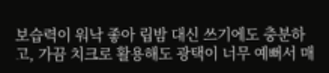보습력이 워낙 좋아 립밤 대신 쓰기에도 충분하고, 가끔 치크로 활용해도 광택이 너무 예뻐서 매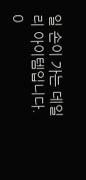일 손이 가는 데일리 아이템입니다.
0